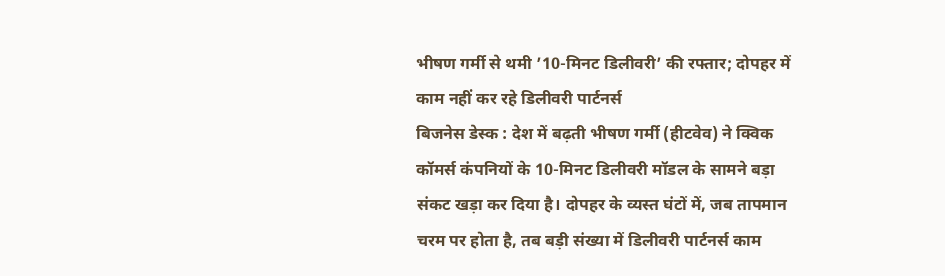भीषण गर्मी से थमी ’10-मिनट डिलीवरी’ की रफ्तार; दोपहर में काम नहीं कर रहे डिलीवरी पार्टनर्स
बिजनेस डेस्क : देश में बढ़ती भीषण गर्मी (हीटवेव) ने क्विक कॉमर्स कंपनियों के 10-मिनट डिलीवरी मॉडल के सामने बड़ा संकट खड़ा कर दिया है। दोपहर के व्यस्त घंटों में, जब तापमान चरम पर होता है, तब बड़ी संख्या में डिलीवरी पार्टनर्स काम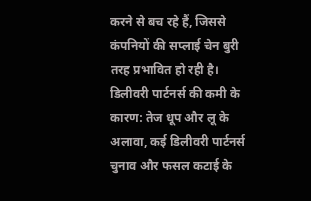करने से बच रहे हैं, जिससे कंपनियों की सप्लाई चेन बुरी तरह प्रभावित हो रही है।
डिलीवरी पार्टनर्स की कमी के कारण: तेज धूप और लू के अलावा, कई डिलीवरी पार्टनर्स चुनाव और फसल कटाई के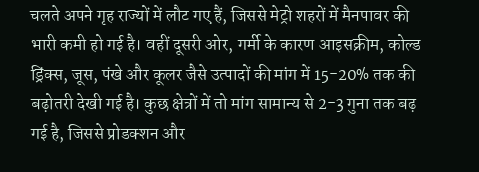चलते अपने गृह राज्यों में लौट गए हैं, जिससे मेट्रो शहरों में मैनपावर की भारी कमी हो गई है। वहीं दूसरी ओर, गर्मी के कारण आइसक्रीम, कोल्ड ड्रिंक्स, जूस, पंखे और कूलर जैसे उत्पादों की मांग में 15-20% तक की बढ़ोतरी देखी गई है। कुछ क्षेत्रों में तो मांग सामान्य से 2-3 गुना तक बढ़ गई है, जिससे प्रोडक्शन और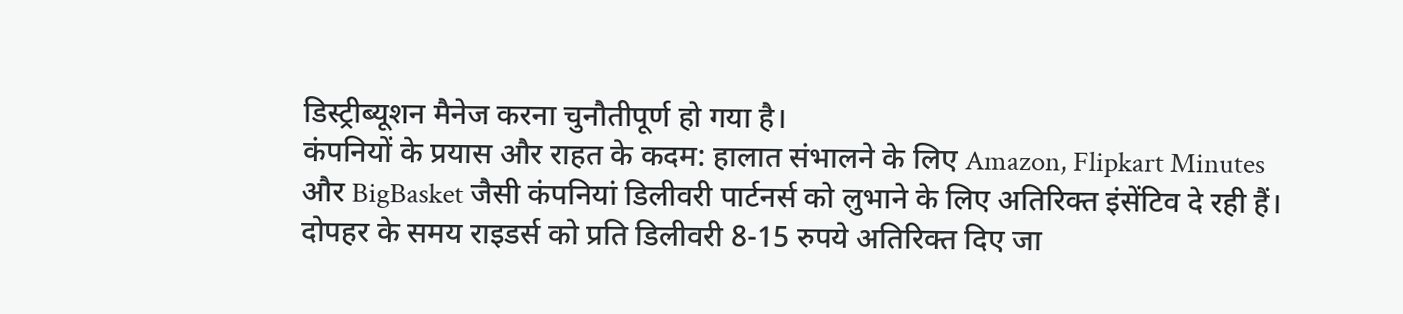डिस्ट्रीब्यूशन मैनेज करना चुनौतीपूर्ण हो गया है।
कंपनियों के प्रयास और राहत के कदम: हालात संभालने के लिए Amazon, Flipkart Minutes और BigBasket जैसी कंपनियां डिलीवरी पार्टनर्स को लुभाने के लिए अतिरिक्त इंसेंटिव दे रही हैं। दोपहर के समय राइडर्स को प्रति डिलीवरी 8-15 रुपये अतिरिक्त दिए जा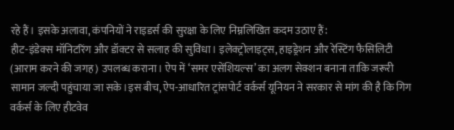रहे हैं। इसके अलावा, कंपनियों ने राइडर्स की सुरक्षा के लिए निम्नलिखित कदम उठाए हैं:
हीट-इंडेक्स मॉनिटरिंग और डॉक्टर से सलाह की सुविधा। इलेक्ट्रोलाइट्स, हाइड्रेशन और रेस्टिंग फैसिलिटी (आराम करने की जगह) उपलब्ध कराना। ऐप में ‘समर एसेंशियल्स’ का अलग सेक्शन बनाना ताकि जरूरी सामान जल्दी पहुंचाया जा सके।इस बीच, ऐप-आधारित ट्रांसपोर्ट वर्कर्स यूनियन ने सरकार से मांग की है कि गिग वर्कर्स के लिए हीटवेव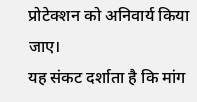प्रोटेक्शन को अनिवार्य किया जाए।
यह संकट दर्शाता है कि मांग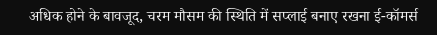अधिक होने के बावजूद, चरम मौसम की स्थिति में सप्लाई बनाए रखना ई-कॉमर्स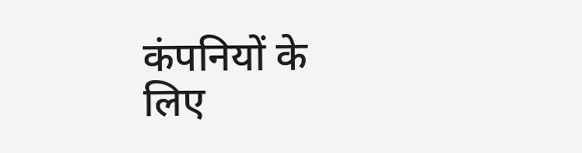कंपनियों के लिए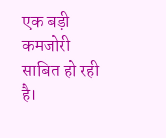एक बड़ी कमजोरी साबित हो रही है।